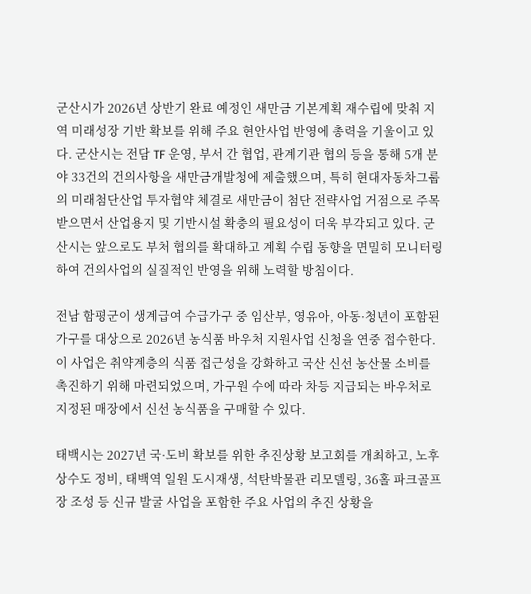군산시가 2026년 상반기 완료 예정인 새만금 기본계획 재수립에 맞춰 지역 미래성장 기반 확보를 위해 주요 현안사업 반영에 총력을 기울이고 있다. 군산시는 전담 TF 운영, 부서 간 협업, 관계기관 협의 등을 통해 5개 분야 33건의 건의사항을 새만금개발청에 제출했으며, 특히 현대자동차그룹의 미래첨단산업 투자협약 체결로 새만금이 첨단 전략사업 거점으로 주목받으면서 산업용지 및 기반시설 확충의 필요성이 더욱 부각되고 있다. 군산시는 앞으로도 부처 협의를 확대하고 계획 수립 동향을 면밀히 모니터링하여 건의사업의 실질적인 반영을 위해 노력할 방침이다.

전남 함평군이 생계급여 수급가구 중 임산부, 영유아, 아동·청년이 포함된 가구를 대상으로 2026년 농식품 바우처 지원사업 신청을 연중 접수한다. 이 사업은 취약계층의 식품 접근성을 강화하고 국산 신선 농산물 소비를 촉진하기 위해 마련되었으며, 가구원 수에 따라 차등 지급되는 바우처로 지정된 매장에서 신선 농식품을 구매할 수 있다.

태백시는 2027년 국·도비 확보를 위한 추진상황 보고회를 개최하고, 노후상수도 정비, 태백역 일원 도시재생, 석탄박물관 리모델링, 36홀 파크골프장 조성 등 신규 발굴 사업을 포함한 주요 사업의 추진 상황을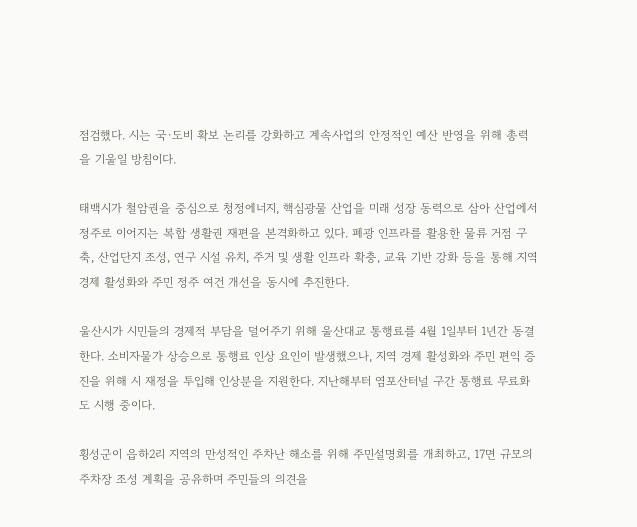점검했다. 시는 국·도비 확보 논리를 강화하고 계속사업의 안정적인 예산 반영을 위해 총력을 기울일 방침이다.

태백시가 철암권을 중심으로 청정에너지, 핵심광물 산업을 미래 성장 동력으로 삼아 산업에서 정주로 이어지는 복합 생활권 재편을 본격화하고 있다. 폐광 인프라를 활용한 물류 거점 구축, 산업단지 조성, 연구 시설 유치, 주거 및 생활 인프라 확충, 교육 기반 강화 등을 통해 지역 경제 활성화와 주민 정주 여건 개선을 동시에 추진한다.

울산시가 시민들의 경제적 부담을 덜어주기 위해 울산대교 통행료를 4월 1일부터 1년간 동결한다. 소비자물가 상승으로 통행료 인상 요인이 발생했으나, 지역 경제 활성화와 주민 편익 증진을 위해 시 재정을 투입해 인상분을 지원한다. 지난해부터 염포산터널 구간 통행료 무료화도 시행 중이다.

횡성군이 읍하2리 지역의 만성적인 주차난 해소를 위해 주민설명회를 개최하고, 17면 규모의 주차장 조성 계획을 공유하며 주민들의 의견을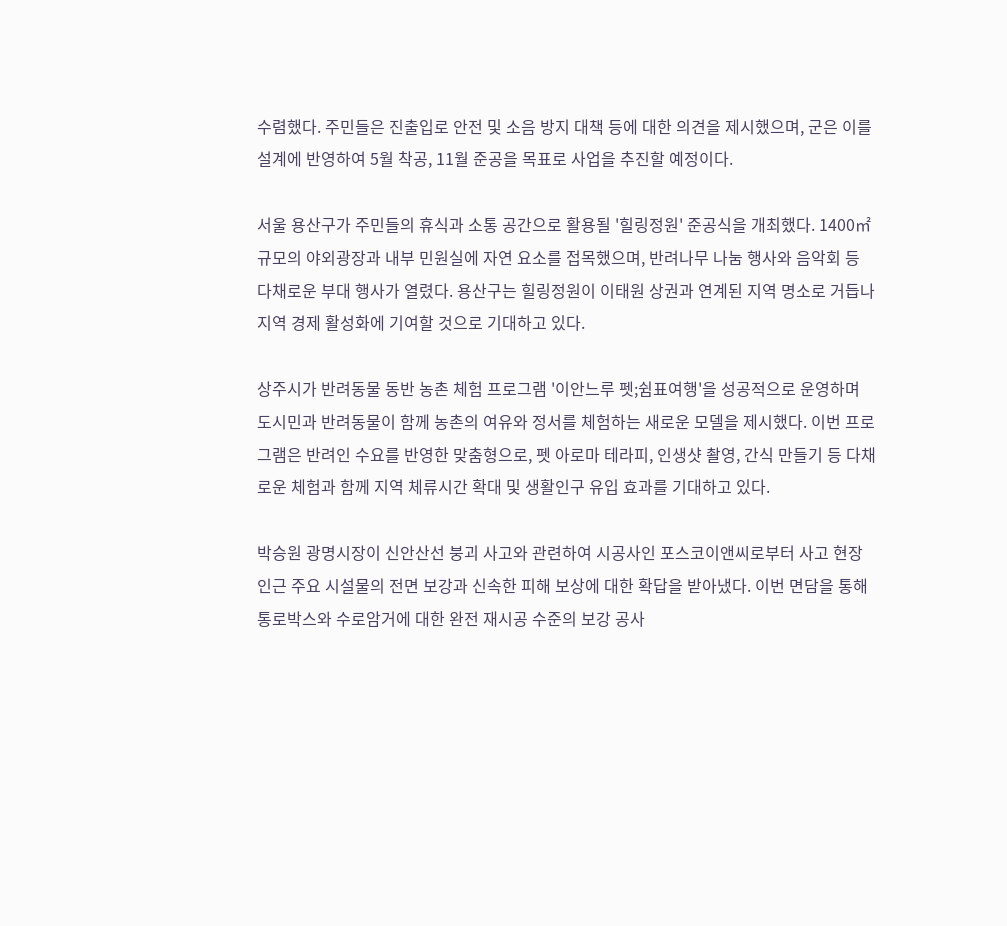수렴했다. 주민들은 진출입로 안전 및 소음 방지 대책 등에 대한 의견을 제시했으며, 군은 이를 설계에 반영하여 5월 착공, 11월 준공을 목표로 사업을 추진할 예정이다.

서울 용산구가 주민들의 휴식과 소통 공간으로 활용될 '힐링정원' 준공식을 개최했다. 1400㎡ 규모의 야외광장과 내부 민원실에 자연 요소를 접목했으며, 반려나무 나눔 행사와 음악회 등 다채로운 부대 행사가 열렸다. 용산구는 힐링정원이 이태원 상권과 연계된 지역 명소로 거듭나 지역 경제 활성화에 기여할 것으로 기대하고 있다.

상주시가 반려동물 동반 농촌 체험 프로그램 '이안느루 펫;쉼표여행'을 성공적으로 운영하며 도시민과 반려동물이 함께 농촌의 여유와 정서를 체험하는 새로운 모델을 제시했다. 이번 프로그램은 반려인 수요를 반영한 맞춤형으로, 펫 아로마 테라피, 인생샷 촬영, 간식 만들기 등 다채로운 체험과 함께 지역 체류시간 확대 및 생활인구 유입 효과를 기대하고 있다.

박승원 광명시장이 신안산선 붕괴 사고와 관련하여 시공사인 포스코이앤씨로부터 사고 현장 인근 주요 시설물의 전면 보강과 신속한 피해 보상에 대한 확답을 받아냈다. 이번 면담을 통해 통로박스와 수로암거에 대한 완전 재시공 수준의 보강 공사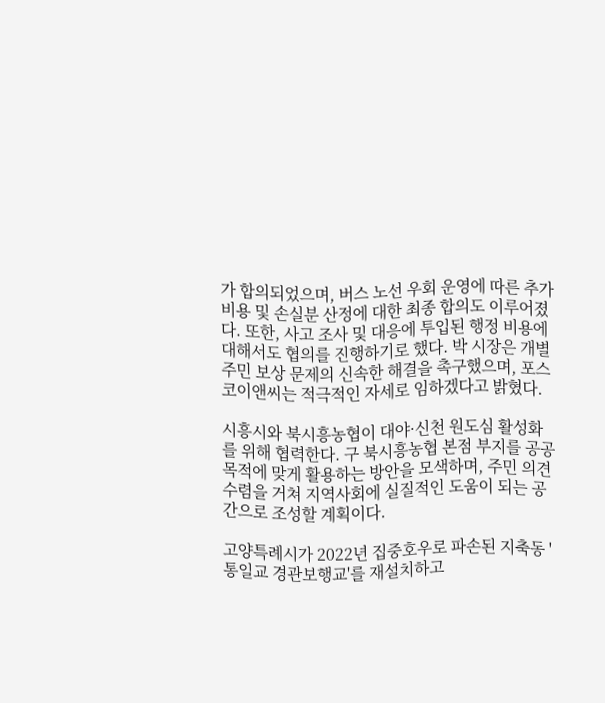가 합의되었으며, 버스 노선 우회 운영에 따른 추가 비용 및 손실분 산정에 대한 최종 합의도 이루어졌다. 또한, 사고 조사 및 대응에 투입된 행정 비용에 대해서도 협의를 진행하기로 했다. 박 시장은 개별 주민 보상 문제의 신속한 해결을 촉구했으며, 포스코이앤씨는 적극적인 자세로 임하겠다고 밝혔다.

시흥시와 북시흥농협이 대야·신천 원도심 활성화를 위해 협력한다. 구 북시흥농협 본점 부지를 공공 목적에 맞게 활용하는 방안을 모색하며, 주민 의견 수렴을 거쳐 지역사회에 실질적인 도움이 되는 공간으로 조성할 계획이다.

고양특례시가 2022년 집중호우로 파손된 지축동 '통일교 경관보행교'를 재설치하고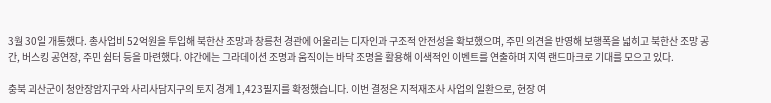3월 30일 개통했다. 총사업비 52억원을 투입해 북한산 조망과 창릉천 경관에 어울리는 디자인과 구조적 안전성을 확보했으며, 주민 의견을 반영해 보행폭을 넓히고 북한산 조망 공간, 버스킹 공연장, 주민 쉼터 등을 마련했다. 야간에는 그라데이션 조명과 움직이는 바닥 조명을 활용해 이색적인 이벤트를 연출하며 지역 랜드마크로 기대를 모으고 있다.

충북 괴산군이 청안장암지구와 사리사담지구의 토지 경계 1,423필지를 확정했습니다. 이번 결정은 지적재조사 사업의 일환으로, 현장 여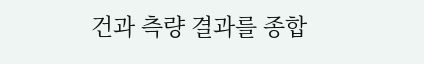건과 측량 결과를 종합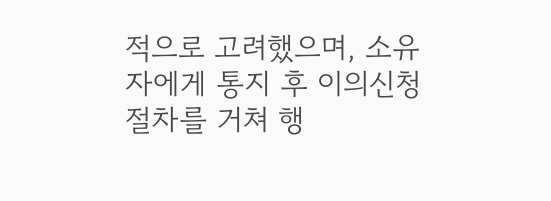적으로 고려했으며, 소유자에게 통지 후 이의신청 절차를 거쳐 행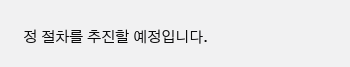정 절차를 추진할 예정입니다.